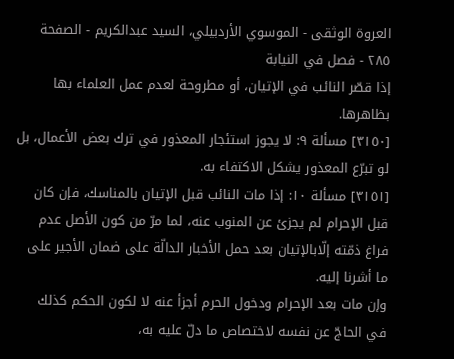العروة الوثقى - الموسوي الأردبيلي، السيد عبدالكريم - الصفحة ٢٨٥ - فصل في النيابة
إذا قصّر النائب في الإتيان، أو مطروحة لعدم عمل العلماء بها بظاهرها.
[٣١٥٠] مسألة ٩: لا يجوز استئجار المعذور في ترك بعض الأعمال، بل لو تبرّع المعذور يشكل الاكتفاء به.
[٣١٥١] مسألة ١٠: إذا مات النائب قبل الإتيان بالمناسك، فإن كان قبل الإحرام لم يجزئ عن المنوب عنه، لما مرّ من كون الأصل عدم فراغ ذمّته إلّابالإتيان بعد حمل الأخبار الدالّة على ضمان الأجير على ما أشرنا إليه.
وإن مات بعد الإحرام ودخول الحرم أجزأ عنه لا لكون الحكم كذلك في الحاجّ عن نفسه لاختصاص ما دلّ عليه به،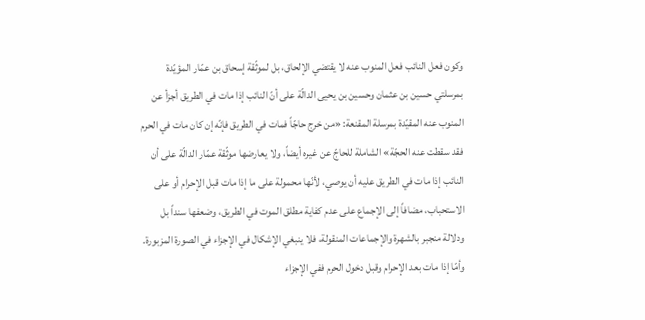وكون فعل النائب فعل المنوب عنه لا يقتضي الإلحاق، بل لموثّقة إسحاق بن عمّار المؤيّدة بمرسلتي حسين بن عثمان وحسين بن يحيى الدالّة على أنّ النائب إذا مات في الطريق أجزأ عن المنوب عنه المقيّدة بمرسلة المقنعة: «من خرج حاجّاً فمات في الطريق فإنّه إن كان مات في الحرم فقد سقطت عنه الحجّة» الشاملة للحاجّ عن غيره أيضاً، ولا يعارضها موثّقة عمّار الدالّة على أن النائب إذا مات في الطريق عليه أن يوصي، لأنّها محمولة على ما إذا مات قبل الإحرام أو على الاستحباب، مضافاً إلى الإجماع على عدم كفاية مطلق الموت في الطريق، وضعفها سنداً بل ودلالة منجبر بالشهرة والإجماعات المنقولة، فلا ينبغي الإشكال في الإجزاء في الصورة المزبورة.
وأمّا إذا مات بعد الإحرام وقبل دخول الحرم ففي الإجزاء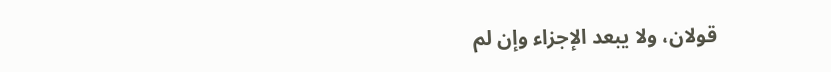قولان، ولا يبعد الإجزاء وإن لم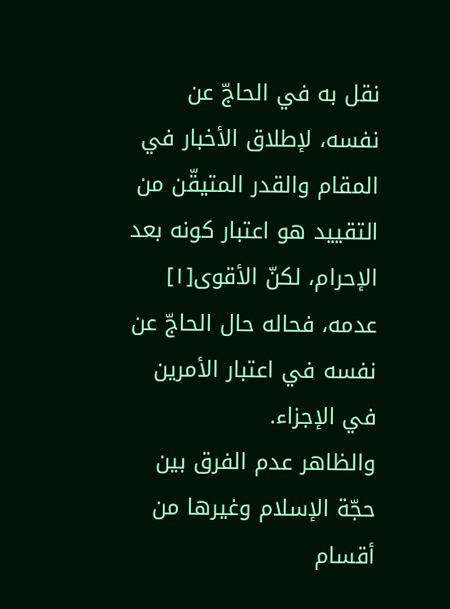نقل به في الحاجّ عن نفسه، لإطلاق الأخبار في المقام والقدر المتيقّن من التقييد هو اعتبار كونه بعد الإحرام، لكنّ الأقوى[١] عدمه، فحاله حال الحاجّ عن نفسه في اعتبار الأمرين في الإجزاء.
والظاهر عدم الفرق بين حجّة الإسلام وغيرها من أقسام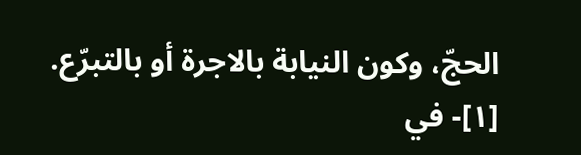الحجّ، وكون النيابة بالاجرة أو بالتبرّع.
[١]- في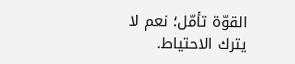القوّة تأمّل؛ نعم لا يترك الاحتياط.